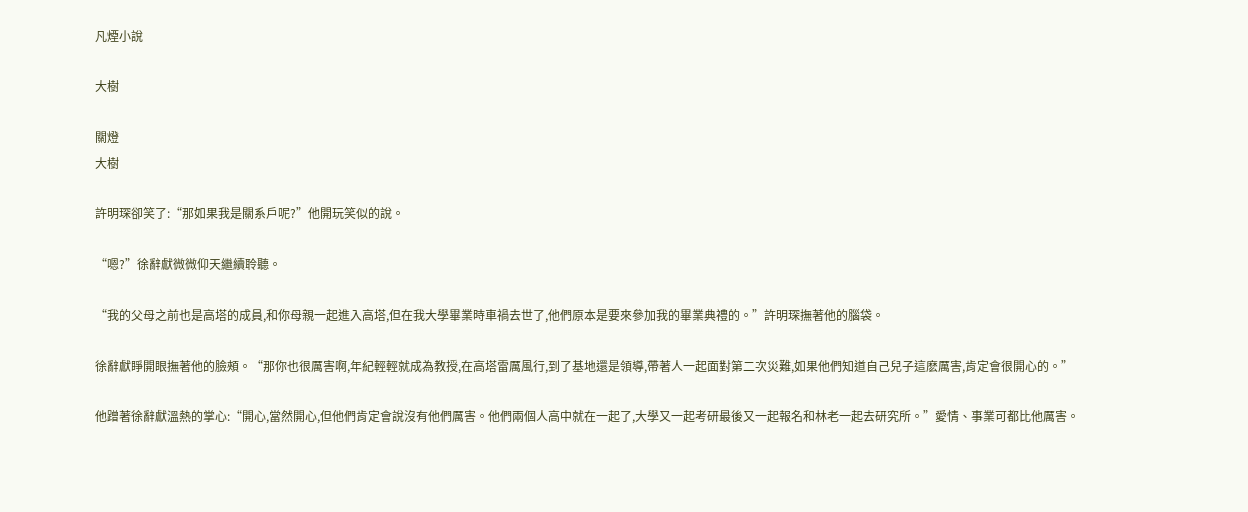凡煙小說

大樹

關燈
大樹

許明琛卻笑了:“那如果我是關系戶呢?”他開玩笑似的說。

“嗯?”徐辭獻微微仰天繼續聆聽。

“我的父母之前也是高塔的成員,和你母親一起進入高塔,但在我大學畢業時車禍去世了,他們原本是要來參加我的畢業典禮的。”許明琛撫著他的腦袋。

徐辭獻睜開眼撫著他的臉頰。“那你也很厲害啊,年紀輕輕就成為教授,在高塔雷厲風行,到了基地還是領導,帶著人一起面對第二次災難,如果他們知道自己兒子這麽厲害,肯定會很開心的。”

他蹭著徐辭獻溫熱的掌心:“開心,當然開心,但他們肯定會說沒有他們厲害。他們兩個人高中就在一起了,大學又一起考研最後又一起報名和林老一起去研究所。”愛情、事業可都比他厲害。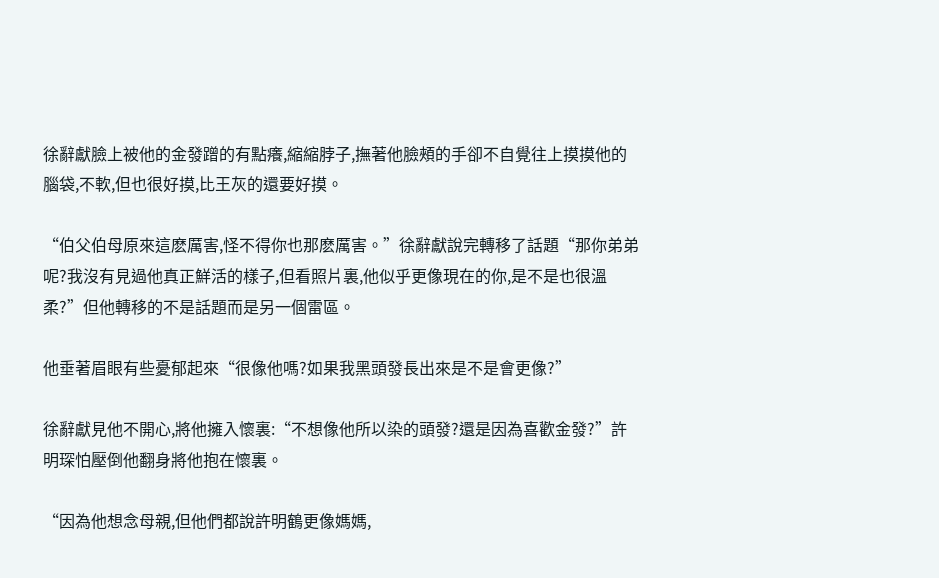徐辭獻臉上被他的金發蹭的有點癢,縮縮脖子,撫著他臉頰的手卻不自覺往上摸摸他的腦袋,不軟,但也很好摸,比王灰的還要好摸。

“伯父伯母原來這麽厲害,怪不得你也那麽厲害。”徐辭獻說完轉移了話題“那你弟弟呢?我沒有見過他真正鮮活的樣子,但看照片裏,他似乎更像現在的你,是不是也很溫柔?”但他轉移的不是話題而是另一個雷區。

他垂著眉眼有些憂郁起來“很像他嗎?如果我黑頭發長出來是不是會更像?”

徐辭獻見他不開心,將他擁入懷裏:“不想像他所以染的頭發?還是因為喜歡金發?”許明琛怕壓倒他翻身將他抱在懷裏。

“因為他想念母親,但他們都說許明鶴更像媽媽,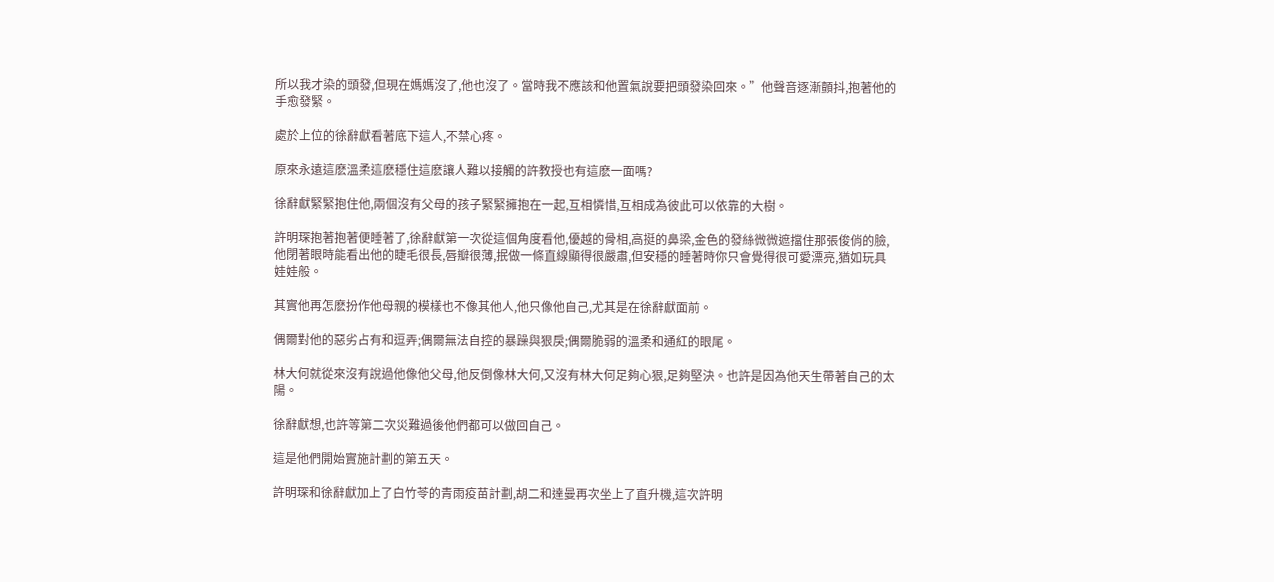所以我才染的頭發,但現在媽媽沒了,他也沒了。當時我不應該和他置氣說要把頭發染回來。”他聲音逐漸顫抖,抱著他的手愈發緊。

處於上位的徐辭獻看著底下這人,不禁心疼。

原來永遠這麽溫柔這麽穩住這麽讓人難以接觸的許教授也有這麽一面嗎?

徐辭獻緊緊抱住他,兩個沒有父母的孩子緊緊擁抱在一起,互相憐惜,互相成為彼此可以依靠的大樹。

許明琛抱著抱著便睡著了,徐辭獻第一次從這個角度看他,優越的骨相,高挺的鼻梁,金色的發絲微微遮擋住那張俊俏的臉,他閉著眼時能看出他的睫毛很長,唇瓣很薄,抿做一條直線顯得很嚴肅,但安穩的睡著時你只會覺得很可愛漂亮,猶如玩具娃娃般。

其實他再怎麽扮作他母親的模樣也不像其他人,他只像他自己,尤其是在徐辭獻面前。

偶爾對他的惡劣占有和逗弄;偶爾無法自控的暴躁與狠戾;偶爾脆弱的溫柔和通紅的眼尾。

林大何就從來沒有說過他像他父母,他反倒像林大何,又沒有林大何足夠心狠,足夠堅決。也許是因為他天生帶著自己的太陽。

徐辭獻想,也許等第二次災難過後他們都可以做回自己。

這是他們開始實施計劃的第五天。

許明琛和徐辭獻加上了白竹苓的青雨疫苗計劃,胡二和達曼再次坐上了直升機,這次許明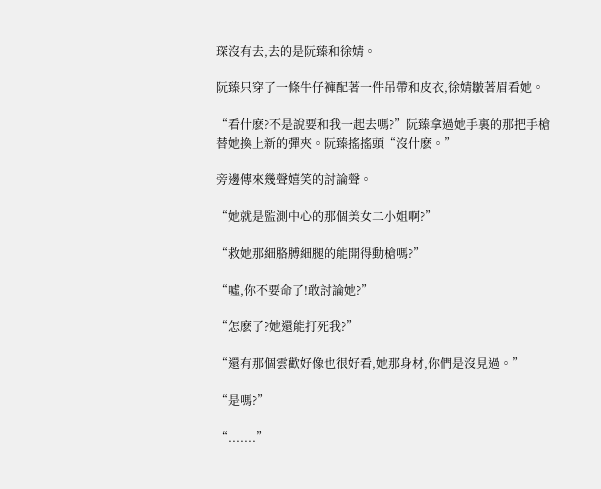琛沒有去,去的是阮臻和徐婧。

阮臻只穿了一條牛仔褲配著一件吊帶和皮衣,徐婧皺著眉看她。

“看什麽?不是說要和我一起去嗎?”阮臻拿過她手裏的那把手槍替她換上新的彈夾。阮臻搖搖頭“沒什麽。”

旁邊傳來幾聲嬉笑的討論聲。

“她就是監測中心的那個美女二小姐啊?”

“救她那細胳膊細腿的能開得動槍嗎?”

“噓,你不要命了!敢討論她?”

“怎麽了?她還能打死我?”

“還有那個雲歡好像也很好看,她那身材,你們是沒見過。”

“是嗎?”

“.......”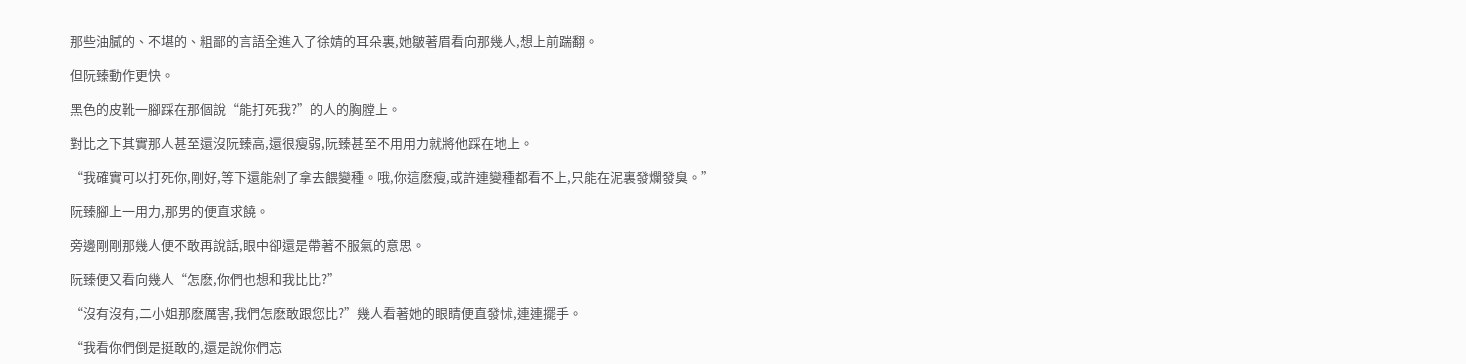那些油膩的、不堪的、粗鄙的言語全進入了徐婧的耳朵裏,她皺著眉看向那幾人,想上前踹翻。

但阮臻動作更快。

黑色的皮靴一腳踩在那個說“能打死我?”的人的胸膛上。

對比之下其實那人甚至還沒阮臻高,還很瘦弱,阮臻甚至不用用力就將他踩在地上。

“我確實可以打死你,剛好,等下還能剁了拿去餵變種。哦,你這麽瘦,或許連變種都看不上,只能在泥裏發爛發臭。”

阮臻腳上一用力,那男的便直求饒。

旁邊剛剛那幾人便不敢再說話,眼中卻還是帶著不服氣的意思。

阮臻便又看向幾人“怎麽,你們也想和我比比?”

“沒有沒有,二小姐那麽厲害,我們怎麽敢跟您比?”幾人看著她的眼睛便直發怵,連連擺手。

“我看你們倒是挺敢的,還是說你們忘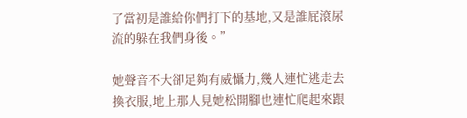了當初是誰給你們打下的基地,又是誰屁滾尿流的躲在我們身後。”

她聲音不大卻足夠有威懾力,幾人連忙逃走去換衣服,地上那人見她松開腳也連忙爬起來跟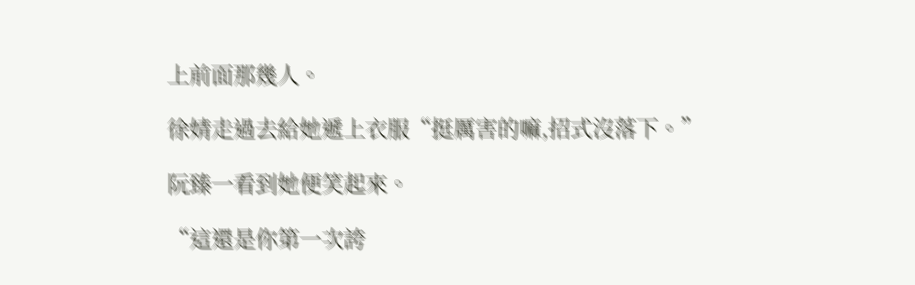上前面那幾人。

徐婧走過去給她遞上衣服“挺厲害的嘛,招式沒落下。”

阮臻一看到她便笑起來。

“這還是你第一次誇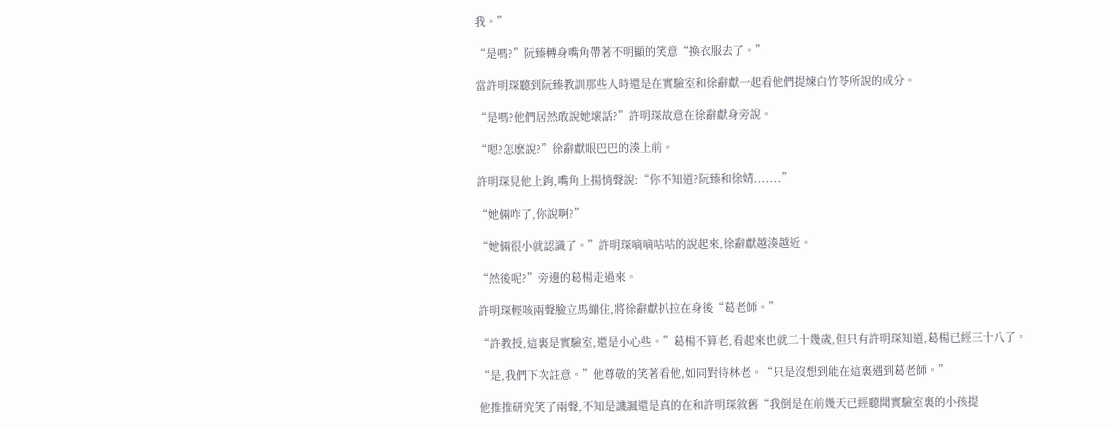我。”

“是嗎?”阮臻轉身嘴角帶著不明顯的笑意“換衣服去了。”

當許明琛聽到阮臻教訓那些人時還是在實驗室和徐辭獻一起看他們提煉白竹苓所說的成分。

“是嗎?他們居然敢說她壞話?”許明琛故意在徐辭獻身旁說。

“嗯?怎麽說?”徐辭獻眼巴巴的湊上前。

許明琛見他上鉤,嘴角上揚悄聲說:“你不知道?阮臻和徐婧.......”

“她倆咋了,你說啊?”

“她倆很小就認識了。”許明琛嘀嘀咕咕的說起來,徐辭獻越湊越近。

“然後呢?”旁邊的葛楊走過來。

許明琛輕咳兩聲臉立馬繃住,將徐辭獻扒拉在身後“葛老師。”

“許教授,這裏是實驗室,還是小心些。”葛楊不算老,看起來也就二十幾歲,但只有許明琛知道,葛楊已經三十八了。

“是,我們下次註意。”他尊敬的笑著看他,如同對待林老。“只是沒想到能在這裏遇到葛老師。”

他推推研究笑了兩聲,不知是譏諷還是真的在和許明琛敘舊“我倒是在前幾天已經聽聞實驗室裏的小孩提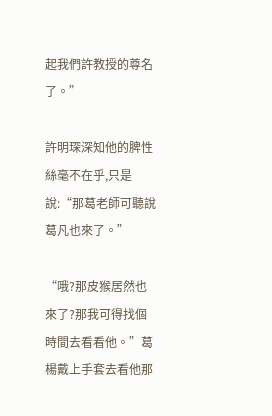起我們許教授的尊名了。”

許明琛深知他的脾性絲毫不在乎,只是說:“那葛老師可聽說葛凡也來了。”

“哦?那皮猴居然也來了?那我可得找個時間去看看他。”葛楊戴上手套去看他那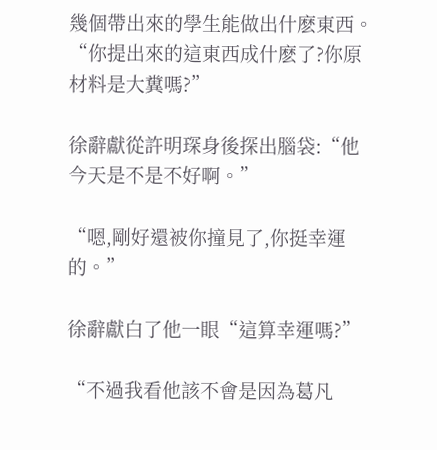幾個帶出來的學生能做出什麽東西。“你提出來的這東西成什麽了?你原材料是大糞嗎?”

徐辭獻從許明琛身後探出腦袋:“他今天是不是不好啊。”

“嗯,剛好還被你撞見了,你挺幸運的。”

徐辭獻白了他一眼“這算幸運嗎?”

“不過我看他該不會是因為葛凡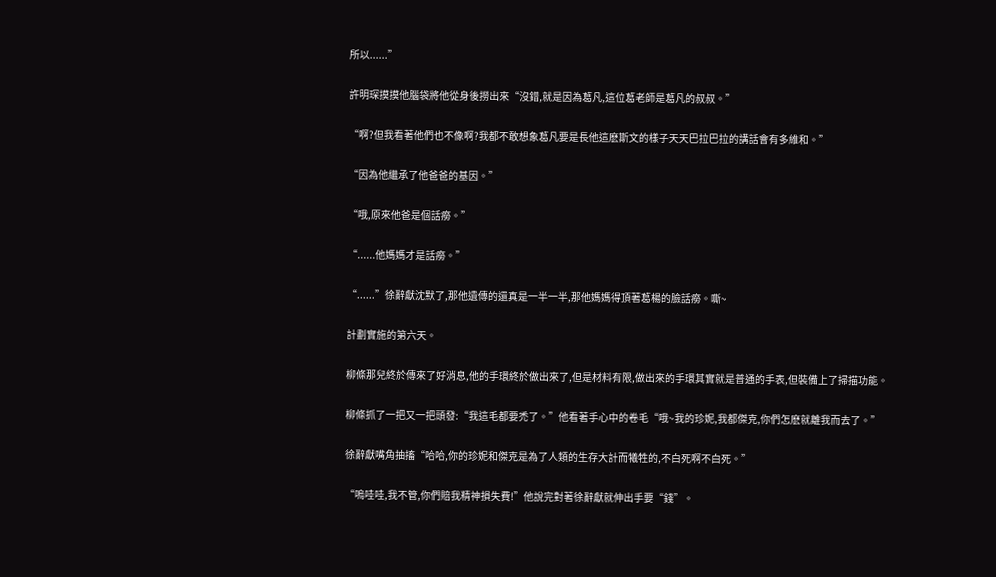所以......”

許明琛摸摸他腦袋將他從身後撈出來“沒錯,就是因為葛凡,這位葛老師是葛凡的叔叔。”

“啊?但我看著他們也不像啊?我都不敢想象葛凡要是長他這麽斯文的樣子天天巴拉巴拉的講話會有多維和。”

“因為他繼承了他爸爸的基因。”

“哦,原來他爸是個話癆。”

“......他媽媽才是話癆。”

“......”徐辭獻沈默了,那他遺傳的還真是一半一半,那他媽媽得頂著葛楊的臉話癆。嘶~

計劃實施的第六天。

柳條那兒終於傳來了好消息,他的手環終於做出來了,但是材料有限,做出來的手環其實就是普通的手表,但裝備上了掃描功能。

柳條抓了一把又一把頭發:“我這毛都要禿了。”他看著手心中的卷毛“哦~我的珍妮,我都傑克,你們怎麽就離我而去了。”

徐辭獻嘴角抽搐“哈哈,你的珍妮和傑克是為了人類的生存大計而犧牲的,不白死啊不白死。”

“嗚哇哇,我不管,你們賠我精神損失費!”他說完對著徐辭獻就伸出手要“錢”。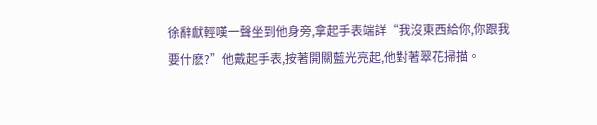徐辭獻輕嘆一聲坐到他身旁,拿起手表端詳“我沒東西給你,你跟我要什麽?”他戴起手表,按著開關藍光亮起,他對著翠花掃描。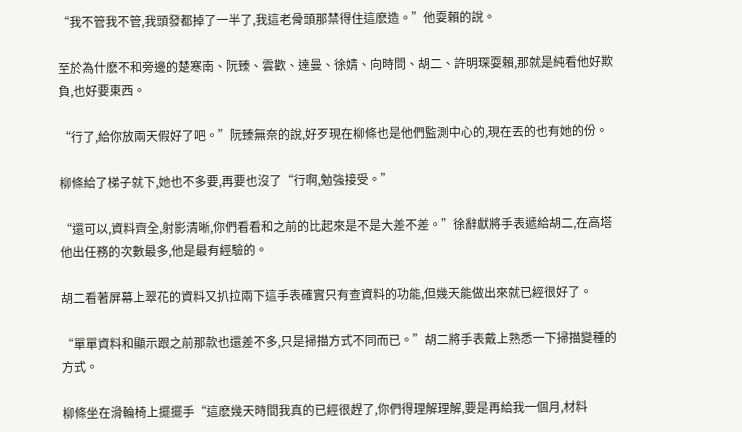“我不管我不管,我頭發都掉了一半了,我這老骨頭那禁得住這麽造。”他耍賴的說。

至於為什麽不和旁邊的楚寒南、阮臻、雲歡、達曼、徐婧、向時問、胡二、許明琛耍賴,那就是純看他好欺負,也好要東西。

“行了,給你放兩天假好了吧。”阮臻無奈的說,好歹現在柳條也是他們監測中心的,現在丟的也有她的份。

柳條給了梯子就下,她也不多要,再要也沒了“行啊,勉強接受。”

“還可以,資料齊全,射影清晰,你們看看和之前的比起來是不是大差不差。”徐辭獻將手表遞給胡二,在高塔他出任務的次數最多,他是最有經驗的。

胡二看著屏幕上翠花的資料又扒拉兩下這手表確實只有查資料的功能,但幾天能做出來就已經很好了。

“單單資料和顯示跟之前那款也還差不多,只是掃描方式不同而已。”胡二將手表戴上熟悉一下掃描變種的方式。

柳條坐在滑輪椅上擺擺手“這麽幾天時間我真的已經很趕了,你們得理解理解,要是再給我一個月,材料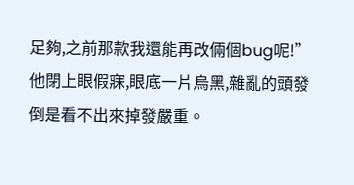足夠,之前那款我還能再改倆個bug呢!”他閉上眼假寐,眼底一片烏黑,雜亂的頭發倒是看不出來掉發嚴重。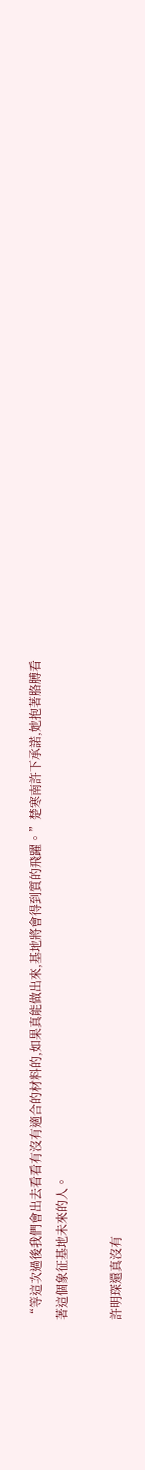“等這次過後我們會出去看看有沒有適合的材料的,如果真能做出來,基地將會得到質的飛躍。”楚寒南許下承諾,她抱著胳膊看著這個象征基地未來的人。

許明琛還真沒有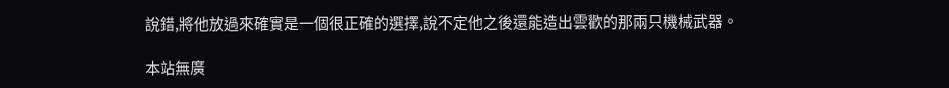說錯,將他放過來確實是一個很正確的選擇,說不定他之後還能造出雲歡的那兩只機械武器。

本站無廣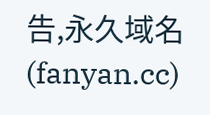告,永久域名(fanyan.cc)